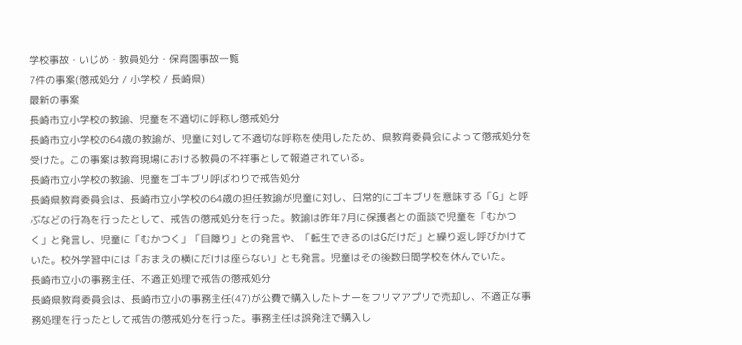学校事故・いじめ・教員処分・保育園事故一覧
7件の事案(懲戒処分 / 小学校 / 長崎県)
最新の事案
長崎市立小学校の教諭、児童を不適切に呼称し懲戒処分
長崎市立小学校の64歳の教諭が、児童に対して不適切な呼称を使用したため、県教育委員会によって懲戒処分を受けた。この事案は教育現場における教員の不祥事として報道されている。
長崎市立小学校の教諭、児童をゴキブリ呼ばわりで戒告処分
長崎県教育委員会は、長崎市立小学校の64歳の担任教諭が児童に対し、日常的にゴキブリを意味する「G」と呼ぶなどの行為を行ったとして、戒告の懲戒処分を行った。教諭は昨年7月に保護者との面談で児童を「むかつく」と発言し、児童に「むかつく」「目障り」との発言や、「転生できるのはGだけだ」と繰り返し呼びかけていた。校外学習中には「おまえの横にだけは座らない」とも発言。児童はその後数日間学校を休んでいた。
長崎市立小の事務主任、不適正処理で戒告の懲戒処分
長崎県教育委員会は、長崎市立小の事務主任(47)が公費で購入したトナーをフリマアプリで売却し、不適正な事務処理を行ったとして戒告の懲戒処分を行った。事務主任は誤発注で購入し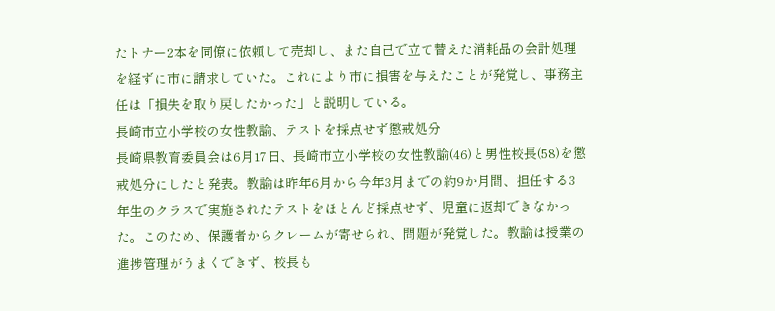たトナー2本を同僚に依頼して売却し、また自己で立て替えた消耗品の会計処理を経ずに市に請求していた。これにより市に損害を与えたことが発覚し、事務主任は「損失を取り戻したかった」と説明している。
長崎市立小学校の女性教諭、テストを採点せず懲戒処分
長崎県教育委員会は6月17日、長崎市立小学校の女性教諭(46)と男性校長(58)を懲戒処分にしたと発表。教諭は昨年6月から今年3月までの約9か月間、担任する3年生のクラスで実施されたテストをほとんど採点せず、児童に返却できなかった。このため、保護者からクレームが寄せられ、問題が発覚した。教諭は授業の進捗管理がうまくできず、校長も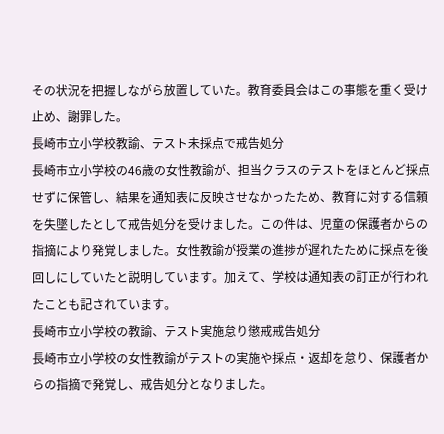その状況を把握しながら放置していた。教育委員会はこの事態を重く受け止め、謝罪した。
長崎市立小学校教諭、テスト未採点で戒告処分
長崎市立小学校の46歳の女性教諭が、担当クラスのテストをほとんど採点せずに保管し、結果を通知表に反映させなかったため、教育に対する信頼を失墜したとして戒告処分を受けました。この件は、児童の保護者からの指摘により発覚しました。女性教諭が授業の進捗が遅れたために採点を後回しにしていたと説明しています。加えて、学校は通知表の訂正が行われたことも記されています。
長崎市立小学校の教諭、テスト実施怠り懲戒戒告処分
長崎市立小学校の女性教諭がテストの実施や採点・返却を怠り、保護者からの指摘で発覚し、戒告処分となりました。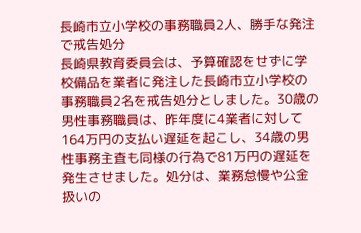長崎市立小学校の事務職員2人、勝手な発注で戒告処分
長崎県教育委員会は、予算確認をせずに学校備品を業者に発注した長崎市立小学校の事務職員2名を戒告処分としました。30歳の男性事務職員は、昨年度に4業者に対して164万円の支払い遅延を起こし、34歳の男性事務主査も同様の行為で81万円の遅延を発生させました。処分は、業務怠慢や公金扱いの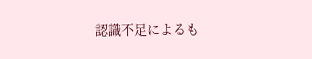認識不足によるも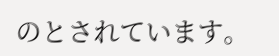のとされています。